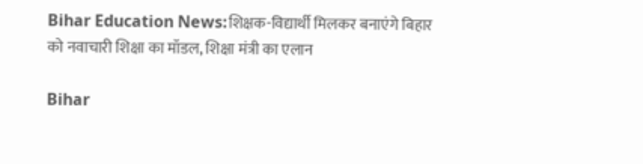Bihar Education News:शिक्षक-विद्यार्थी मिलकर बनाएंगे बिहार को नवाचारी शिक्षा का मॉडल, शिक्षा मंत्री का एलान

Bihar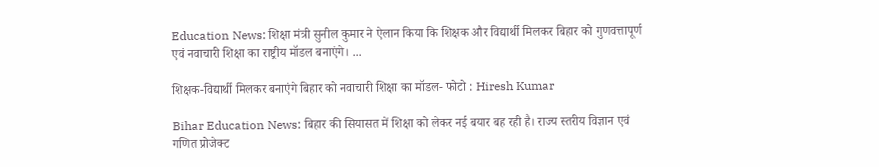Education News: शिक्षा मंत्री सुनील कुमार ने ऐलान किया कि शिक्षक और विद्यार्थी मिलकर बिहार को गुणवत्तापूर्ण एवं नवाचारी शिक्षा का राष्ट्रीय मॉडल बनाएंगे। ...

शिक्षक-विद्यार्थी मिलकर बनाएंगे बिहार को नवाचारी शिक्षा का मॉडल- फोटो : Hiresh Kumar

Bihar Education News: बिहार की सियासत में शिक्षा को लेकर नई बयार बह रही है। राज्य स्तरीय विज्ञान एवं गणित प्रोजेक्ट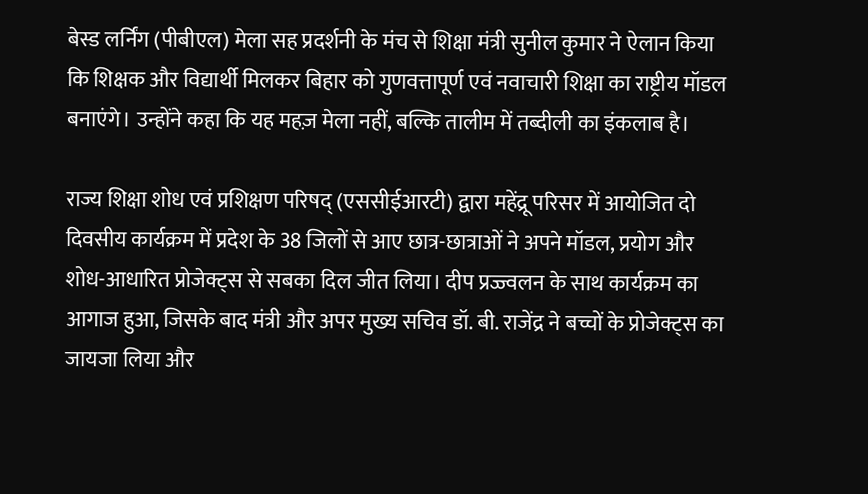बेस्ड लर्निंग (पीबीएल) मेला सह प्रदर्शनी के मंच से शिक्षा मंत्री सुनील कुमार ने ऐलान किया कि शिक्षक और विद्यार्थी मिलकर बिहार को गुणवत्तापूर्ण एवं नवाचारी शिक्षा का राष्ट्रीय मॉडल बनाएंगे। उन्होंने कहा कि यह महज़ मेला नहीं, बल्कि तालीम में तब्दीली का इंकलाब है।

राज्य शिक्षा शोध एवं प्रशिक्षण परिषद् (एससीईआरटी) द्वारा महेंद्रू परिसर में आयोजित दो दिवसीय कार्यक्रम में प्रदेश के 38 जिलों से आए छात्र-छात्राओं ने अपने मॉडल, प्रयोग और शोध-आधारित प्रोजेक्ट्स से सबका दिल जीत लिया। दीप प्रज्ज्वलन के साथ कार्यक्रम का आगाज हुआ, जिसके बाद मंत्री और अपर मुख्य सचिव डॉ. बी. राजेंद्र ने बच्चों के प्रोजेक्ट्स का जायजा लिया और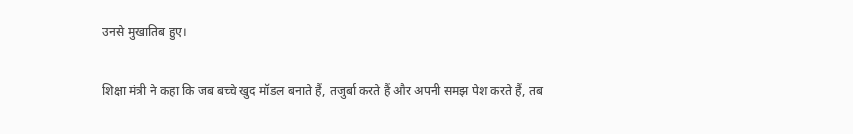उनसे मुखातिब हुए।

शिक्षा मंत्री ने कहा कि जब बच्चे खुद मॉडल बनाते हैं, तजुर्बा करते हैं और अपनी समझ पेश करते हैं, तब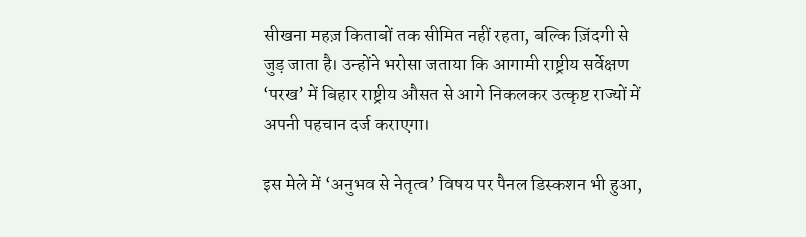सीखना महज़ किताबों तक सीमित नहीं रहता, बल्कि ज़िंदगी से जुड़ जाता है। उन्होंने भरोसा जताया कि आगामी राष्ट्रीय सर्वेक्षण ‘परख’ में बिहार राष्ट्रीय औसत से आगे निकलकर उत्कृष्ट राज्यों में अपनी पहचान दर्ज कराएगा।

इस मेले में ‘अनुभव से नेतृत्व’ विषय पर पैनल डिस्कशन भी हुआ,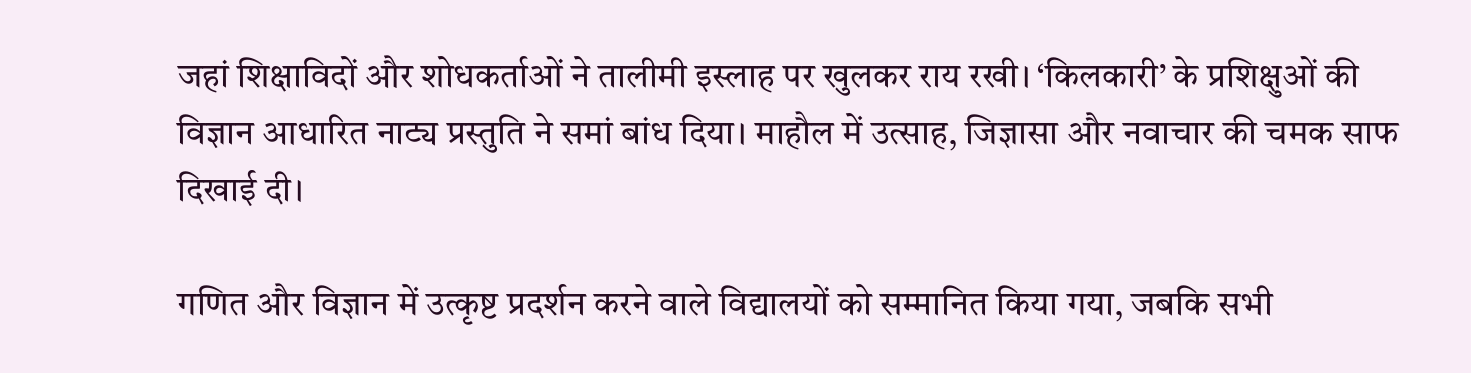जहां शिक्षाविदों और शोधकर्ताओं ने तालीमी इस्लाह पर खुलकर राय रखी। ‘किलकारी’ के प्रशिक्षुओं की विज्ञान आधारित नाट्य प्रस्तुति ने समां बांध दिया। माहौल में उत्साह, जिज्ञासा और नवाचार की चमक साफ दिखाई दी।

गणित और विज्ञान में उत्कृष्ट प्रदर्शन करने वाले विद्यालयों को सम्मानित किया गया, जबकि सभी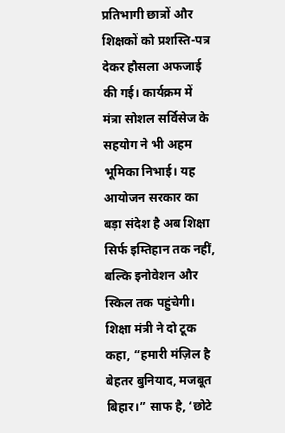प्रतिभागी छात्रों और शिक्षकों को प्रशस्ति-पत्र देकर हौसला अफजाई की गई। कार्यक्रम में मंत्रा सोशल सर्विसेज के सहयोग ने भी अहम भूमिका निभाई। यह आयोजन सरकार का बड़ा संदेश है अब शिक्षा सिर्फ इम्तिहान तक नहीं, बल्कि इनोवेशन और स्किल तक पहुंचेगी। शिक्षा मंत्री ने दो टूक कहा, “हमारी मंज़िल है बेहतर बुनियाद, मजबूत बिहार।” साफ है, ‘छोटे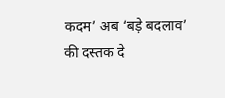कदम’ अब ‘बड़े बदलाव’ की दस्तक दे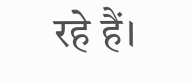रहे हैं।